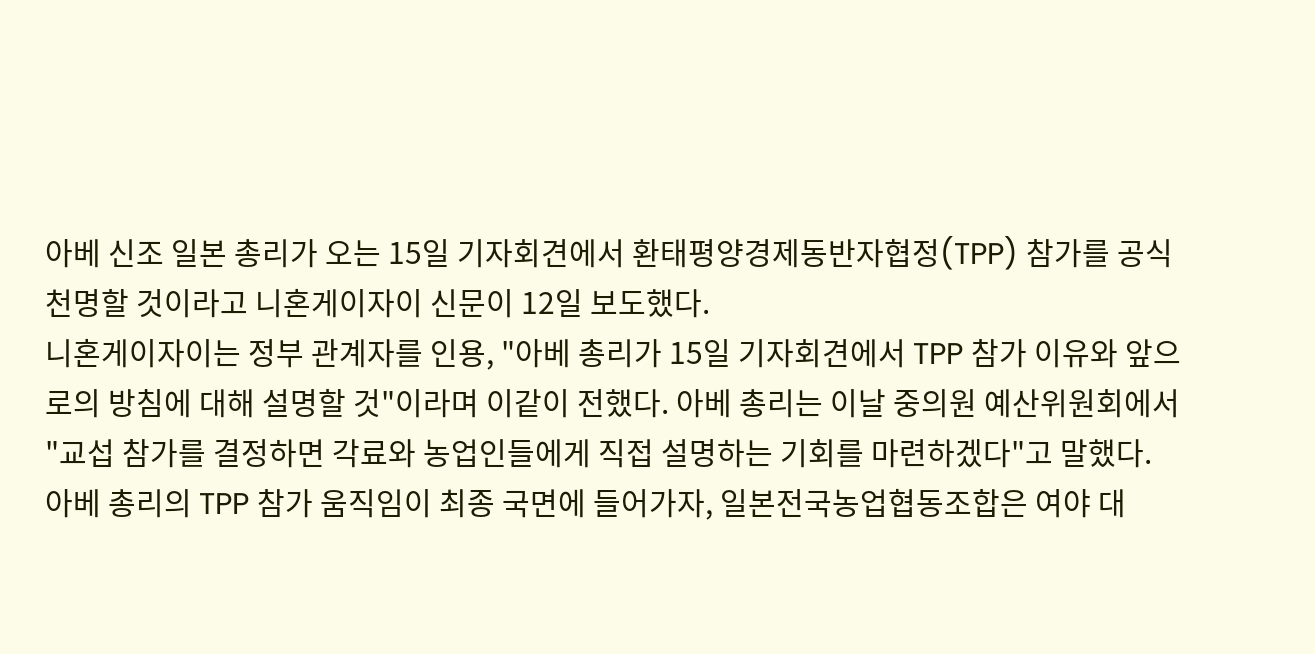아베 신조 일본 총리가 오는 15일 기자회견에서 환태평양경제동반자협정(TPP) 참가를 공식 천명할 것이라고 니혼게이자이 신문이 12일 보도했다.
니혼게이자이는 정부 관계자를 인용, "아베 총리가 15일 기자회견에서 TPP 참가 이유와 앞으로의 방침에 대해 설명할 것"이라며 이같이 전했다. 아베 총리는 이날 중의원 예산위원회에서 "교섭 참가를 결정하면 각료와 농업인들에게 직접 설명하는 기회를 마련하겠다"고 말했다.
아베 총리의 TPP 참가 움직임이 최종 국면에 들어가자, 일본전국농업협동조합은 여야 대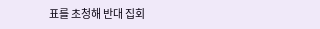표를 초청해 반대 집회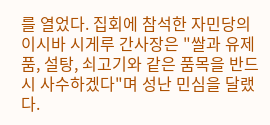를 열었다. 집회에 참석한 자민당의 이시바 시게루 간사장은 "쌀과 유제품, 설탕, 쇠고기와 같은 품목을 반드시 사수하겠다"며 성난 민심을 달랬다.